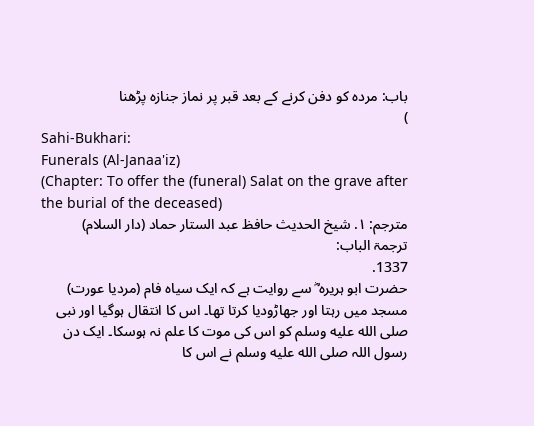باب: مردہ کو دفن کرنے کے بعد قبر پر نماز جنازہ پڑھنا
)
Sahi-Bukhari:
Funerals (Al-Janaa'iz)
(Chapter: To offer the (funeral) Salat on the grave after the burial of the deceased)
مترجم: ١. شیخ الحدیث حافظ عبد الستار حماد (دار السلام)
ترجمۃ الباب:
1337.
حضرت ابو ہریرہ ؓ سے روایت ہے کہ ایک سیاہ فام (مردیا عورت) مسجد میں رہتا اور جھاڑودیا کرتا تھا۔ اس کا انتقال ہوگیا اور نبی صلى الله عليه وسلم کو اس کی موت کا علم نہ ہوسکا۔ ایک دن رسول اللہ صلى الله عليه وسلم نے اس کا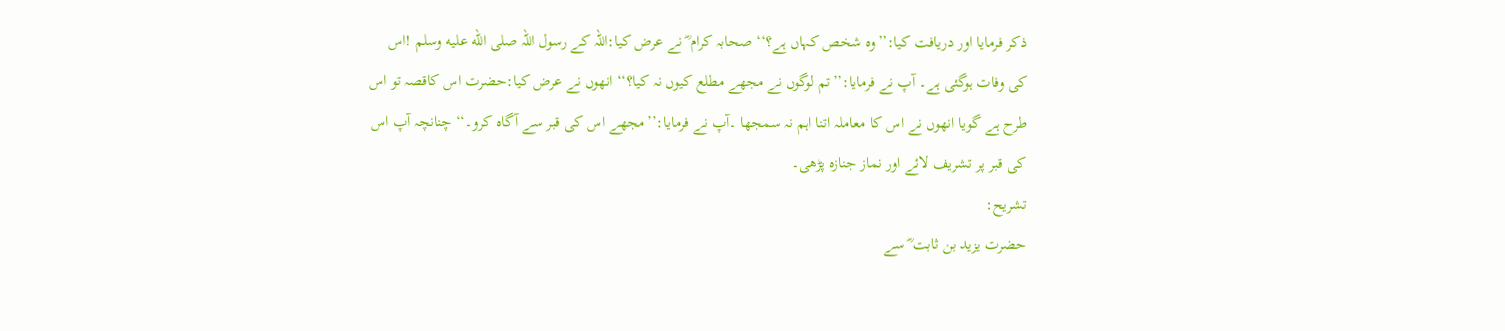ذکر فرمایا اور دریافت کیا:’’وہ شخص کہاں ہے؟‘‘ صحابہ کرام ؓ نے عرض کیا:اللہ کے رسول اللہ صلى الله عليه وسلم !اس کی وفات ہوگئی ہے۔ آپ نے فرمایا:’’تم لوگوں نے مجھے مطلع کیوں نہ کیا؟‘‘ انھوں نے عرض کیا:حضرت اس کاقصہ تو اس طرح ہے گویا انھوں نے اس کا معاملہ اتنا اہم نہ سمجھا ۔آپ نے فرمایا:’’مجھے اس کی قبر سے آگاہ کرو۔‘‘ چنانچہ آپ اس کی قبر پر تشریف لائے اور نماز جنازہ پڑھی۔
تشریح:
حضرت یزید بن ثابت ؓ سے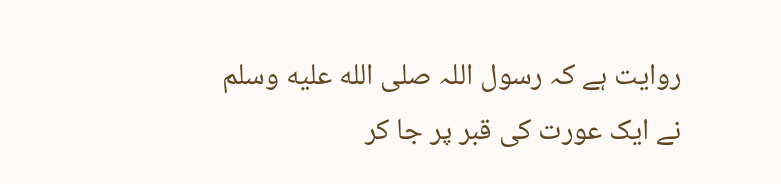روایت ہے کہ رسول اللہ صلى الله عليه وسلم نے ایک عورت کی قبر پر جا کر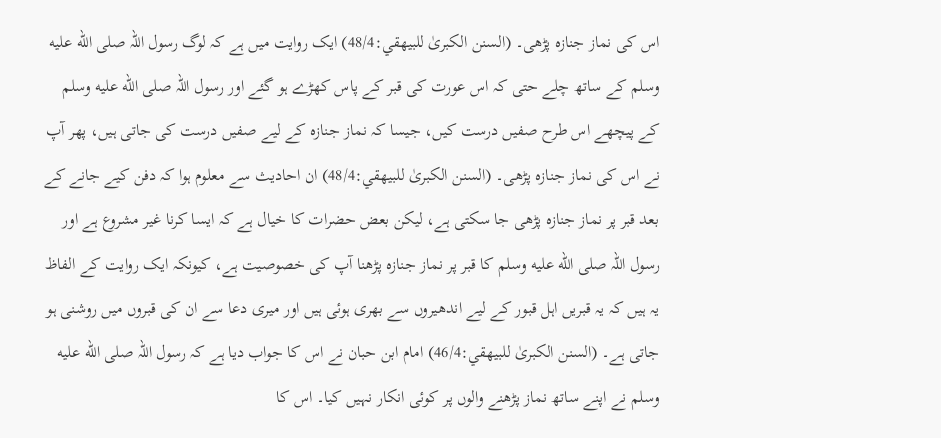اس کی نماز جنازہ پڑھی۔ (السنن الکبریٰ للبیھقي:48/4) ایک روایت میں ہے کہ لوگ رسول اللہ صلى الله عليه وسلم کے ساتھ چلے حتی کہ اس عورت کی قبر کے پاس کھڑے ہو گئے اور رسول اللہ صلى الله عليه وسلم کے پیچھے اس طرح صفیں درست کیں، جیسا کہ نماز جنازہ کے لیے صفیں درست کی جاتی ہیں، پھر آپ نے اس کی نماز جنازہ پڑھی۔ (السنن الکبریٰ للبیھقي:48/4) ان احادیث سے معلوم ہوا کہ دفن کیے جانے کے بعد قبر پر نماز جنازہ پڑھی جا سکتی ہے، لیکن بعض حضرات کا خیال ہے کہ ایسا کرنا غیر مشروع ہے اور رسول اللہ صلى الله عليه وسلم کا قبر پر نماز جنازہ پڑھنا آپ کی خصوصیت ہے، کیونکہ ایک روایت کے الفاظ یہ ہیں کہ یہ قبریں اہل قبور کے لیے اندھیروں سے بھری ہوئی ہیں اور میری دعا سے ان کی قبروں میں روشنی ہو جاتی ہے۔ (السنن الکبریٰ للبیھقي:46/4) امام ابن حبان نے اس کا جواب دیا ہے کہ رسول اللہ صلى الله عليه وسلم نے اپنے ساتھ نماز پڑھنے والوں پر کوئی انکار نہیں کیا۔ اس کا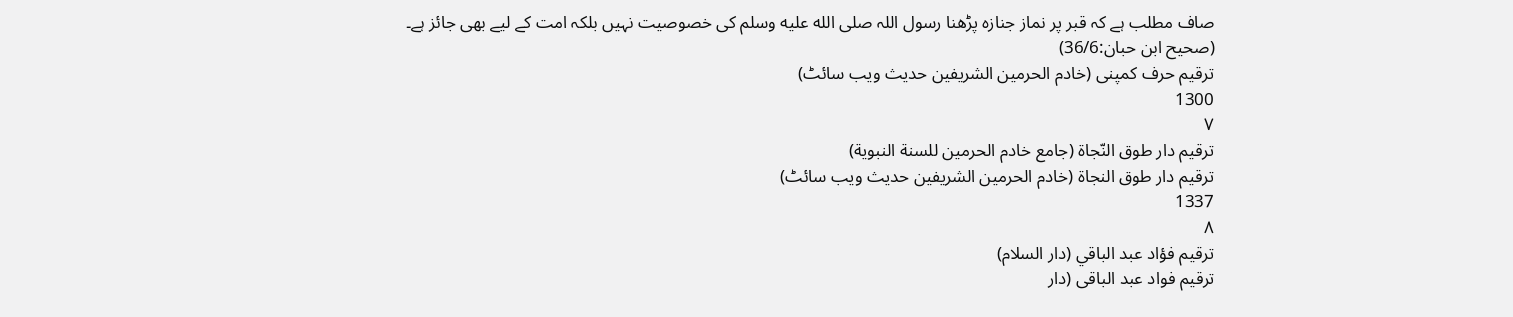صاف مطلب ہے کہ قبر پر نماز جنازہ پڑھنا رسول اللہ صلى الله عليه وسلم کی خصوصیت نہیں بلکہ امت کے لیے بھی جائز ہے۔ (صحیح ابن حبان:36/6)
ترقیم حرف کمپنی (خادم الحرمین الشریفین حدیث ویب سائٹ)
1300
٧
ترقيم دار طوق النّجاة (جامع خادم الحرمين للسنة النبوية)
ترقیم دار طوق النجاۃ (خادم الحرمین الشریفین حدیث ویب سائٹ)
1337
٨
ترقيم فؤاد عبد الباقي (دار السلام)
ترقیم فواد عبد الباقی (دار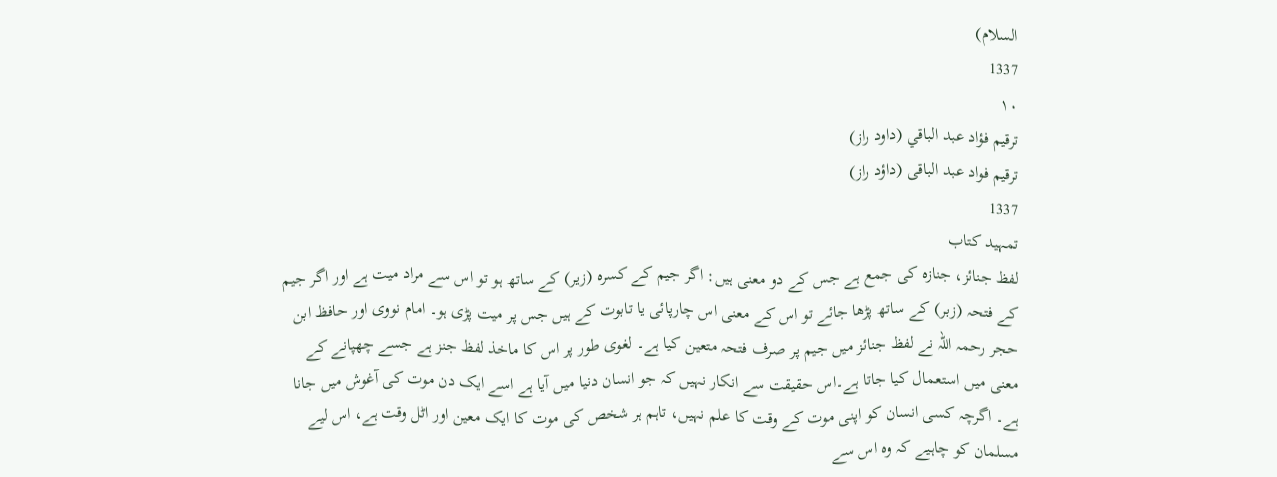السلام)
1337
١٠
ترقيم فؤاد عبد الباقي (داود راز)
ترقیم فواد عبد الباقی (داؤد راز)
1337
تمہید کتاب
لفظ جنائز، جنازه کی جمع ہے جس کے دو معنی ہیں: اگر جیم کے کسرہ (زیر) کے ساتھ ہو تو اس سے مراد میت ہے اور اگر جیم کے فتحہ (زبر) کے ساتھ پڑھا جائے تو اس کے معنی اس چارپائی یا تابوت کے ہیں جس پر میت پڑی ہو۔ امام نووی اور حافظ ابن حجر رحمہ اللہ نے لفظ جنائز میں جیم پر صرف فتحہ متعین کیا ہے۔ لغوی طور پر اس کا ماخذ لفظ جنز ہے جسے چھپانے کے معنی میں استعمال کیا جاتا ہے۔اس حقیقت سے انکار نہیں کہ جو انسان دنیا میں آیا ہے اسے ایک دن موت کی آغوش میں جانا ہے۔ اگرچہ کسی انسان کو اپنی موت کے وقت کا علم نہیں، تاہم ہر شخص کی موت کا ایک معین اور اٹل وقت ہے، اس لیے مسلمان کو چاہیے کہ وہ اس سے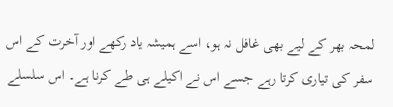لمحہ بھر کے لیے بھی غافل نہ ہو، اسے ہمیشہ یاد رکھے اور آخرت کے اس سفر کی تیاری کرتا رہے جسے اس نے اکیلے ہی طے کرنا ہے۔ اس سلسلے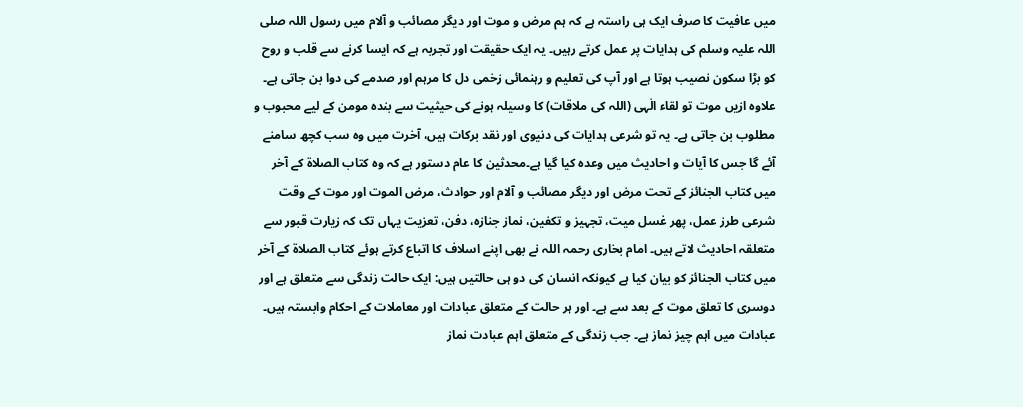میں عافیت کا صرف ایک ہی راستہ ہے کہ ہم مرض و موت اور دیگر مصائب و آلام میں رسول اللہ صلی اللہ علیہ وسلم کی ہدایات پر عمل کرتے رہیں۔ یہ ایک حقیقت اور تجربہ ہے کہ ایسا کرنے سے قلب و روح کو بڑا سکون نصیب ہوتا ہے اور آپ کی تعلیم و رہنمائی زخمی دل کا مرہم اور صدمے کی دوا بن جاتی ہے۔ علاوہ ازیں موت تو لقاء الٰہی (اللہ کی ملاقات) کا وسیلہ ہونے کی حیثیت سے بندہ مومن کے لیے محبوب و مطلوب بن جاتی ہے۔ یہ تو شرعی ہدایات کی دنیوی اور نقد برکات ہیں، آخرت میں وہ سب کچھ سامنے آئے گا جس کا آیات و احادیث میں وعدہ کیا گیا ہے۔محدثین کا عام دستور ہے کہ وہ کتاب الصلاۃ کے آخر میں کتاب الجنائز کے تحت مرض اور دیگر مصائب و آلام اور حوادث، مرض الموت اور موت کے وقت شرعی طرز عمل، پھر غسل میت، تجہیز و تکفین، نماز جنازہ، دفن، تعزیت یہاں تک کہ زیارت قبور سے متعلقہ احادیث لاتے ہیں۔ امام بخاری رحمہ اللہ نے بھی اپنے اسلاف کا اتباع کرتے ہوئے کتاب الصلاۃ کے آخر میں کتاب الجنائز کو بیان کیا ہے کیونکہ انسان کی دو ہی حالتیں ہیں: ایک حالت زندگی سے متعلق ہے اور دوسری کا تعلق موت کے بعد سے ہے۔ اور ہر حالت کے متعلق عبادات اور معاملات کے احکام وابستہ ہیں۔ عبادات میں اہم چیز نماز ہے۔ جب زندگی کے متعلق اہم عبادت نماز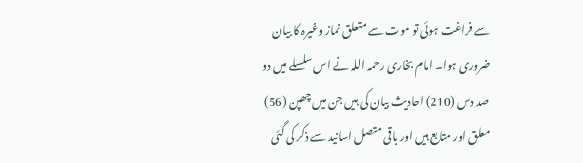سے فراغت ہوئی تو موت سے متعلق نماز وغیرہ کا بیان ضروری ہوا۔ امام بخاری رحمہ اللہ نے اس سلسلے میں دو صد دس (210) احادیث بیان کی ہیں جن میں چھپن (56) معلق اور متابع ہیں اور باقی متصل اسانید سے ذکر کی گئی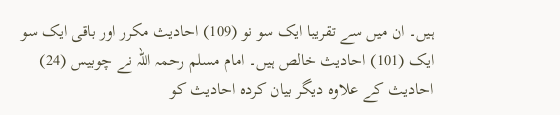ہیں۔ ان میں سے تقریبا ایک سو نو (109) احادیث مکرر اور باقی ایک سو ایک (101) احادیث خالص ہیں۔ امام مسلم رحمہ اللہ نے چوبیس (24) احادیث کے علاوہ دیگر بیان کردہ احادیث کو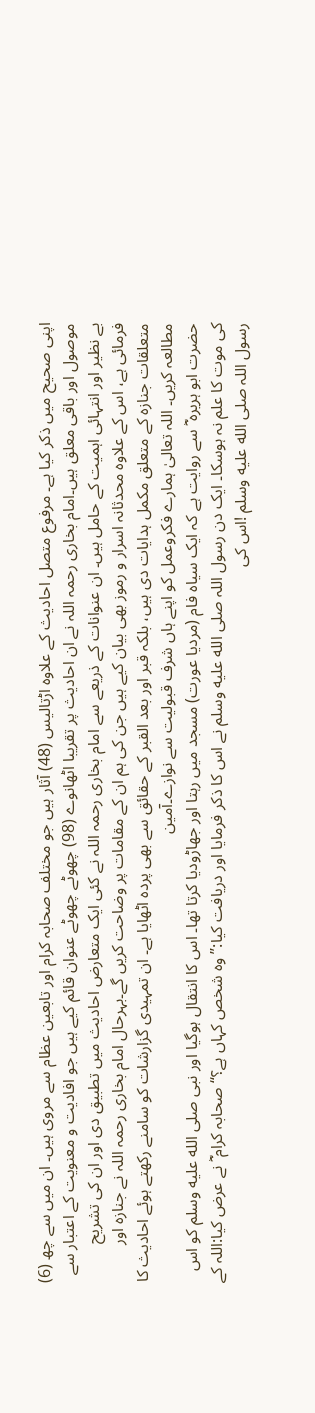اپنی صحیح میں ذکر کیا ہے۔ مرفوع متصل احادیث کے علاوہ اڑتالیس (48) آثار ہیں جو مختلف صحابہ کرام اور تابعین عظام سے مروی ہیں۔ ان میں سے چھ (6) موصول اور باقی معلق ہیں۔امام بخاری رحمہ اللہ نے ان احادیث پر تقریبا اٹھانوے (98) چھوٹے چھوٹے عنوان قائم کیے ہیں جو افادیت و معنویت کے اعتبار سے بے نظیر اور انتہائی اہمیت کے حامل ہیں۔ ان عنوانات کے ذریعے سے امام بخاری رحمہ اللہ نے کئی ایک متعارض احادیث میں تطبیق دی اور ان کی تشریح فرمائی ہے، اس کے علاوہ محدثانہ اسرار و رموز بھی بیان کیے ہیں جن کی ہم ان کے مقامات پر وضاحت کریں گے۔بہرحال امام بخاری رحمہ اللہ نے جنازہ اور متعلقات جنازہ کے متعلق مکمل ہدایات دی ہیں، بلکہ قبر اور بعد القبر کے حقائق سے بھی پردہ اٹھایا ہے۔ ان تمہیدی گزارشات کو سامنے رکھتے ہوئے احادیث کا مطالعہ کریں۔ اللہ تعالیٰ ہمارے فکروعمل کو اپنے ہاں شرف قبولیت سے نوازے۔آمين
حضرت ابو ہریرہ ؓ سے روایت ہے کہ ایک سیاہ فام (مردیا عورت) مسجد میں رہتا اور جھاڑودیا کرتا تھا۔ اس کا انتقال ہوگیا اور نبی صلى الله عليه وسلم کو اس کی موت کا علم نہ ہوسکا۔ ایک دن رسول اللہ صلى الله عليه وسلم نے اس کا ذکر فرمایا اور دریافت کیا:’’وہ شخص کہاں ہے؟‘‘ صحابہ کرام ؓ نے عرض کیا:اللہ کے رسول اللہ صلى الله عليه وسلم !اس کی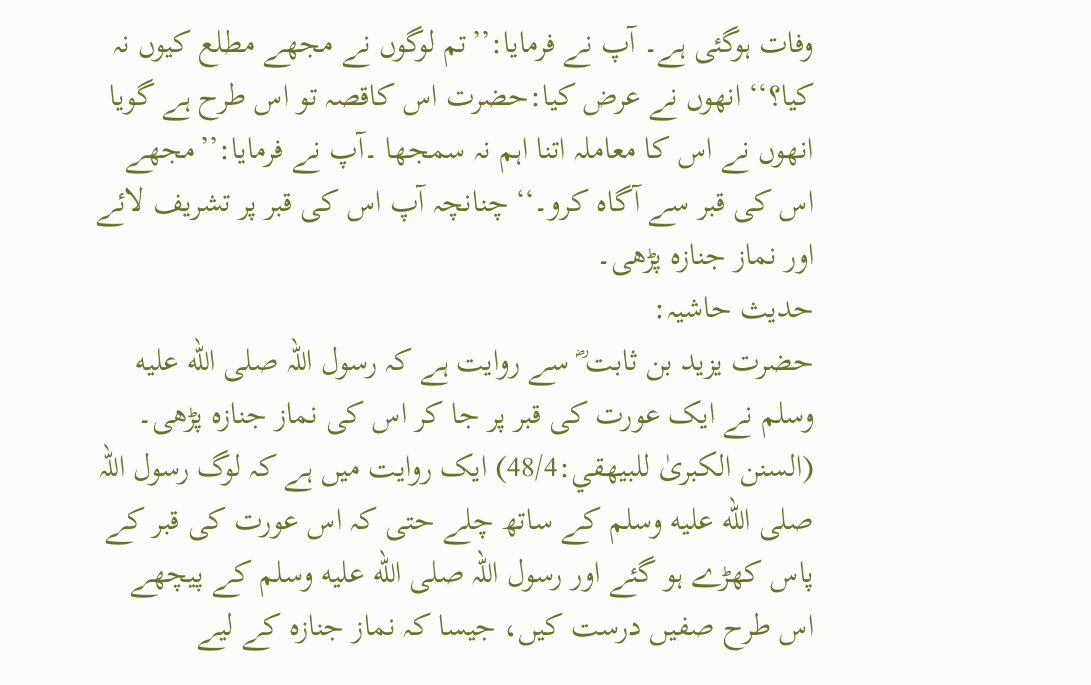وفات ہوگئی ہے۔ آپ نے فرمایا:’’تم لوگوں نے مجھے مطلع کیوں نہ کیا؟‘‘ انھوں نے عرض کیا:حضرت اس کاقصہ تو اس طرح ہے گویا انھوں نے اس کا معاملہ اتنا اہم نہ سمجھا ۔آپ نے فرمایا:’’مجھے اس کی قبر سے آگاہ کرو۔‘‘ چنانچہ آپ اس کی قبر پر تشریف لائے اور نماز جنازہ پڑھی۔
حدیث حاشیہ:
حضرت یزید بن ثابت ؓ سے روایت ہے کہ رسول اللہ صلى الله عليه وسلم نے ایک عورت کی قبر پر جا کر اس کی نماز جنازہ پڑھی۔ (السنن الکبریٰ للبیھقي:48/4) ایک روایت میں ہے کہ لوگ رسول اللہ صلى الله عليه وسلم کے ساتھ چلے حتی کہ اس عورت کی قبر کے پاس کھڑے ہو گئے اور رسول اللہ صلى الله عليه وسلم کے پیچھے اس طرح صفیں درست کیں، جیسا کہ نماز جنازہ کے لیے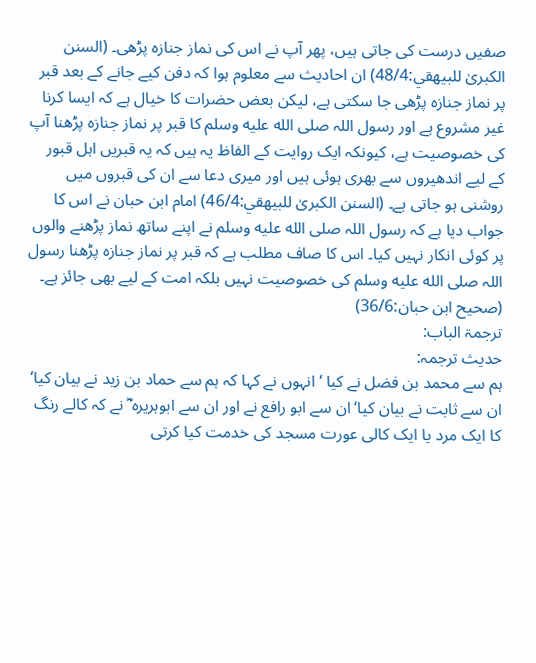صفیں درست کی جاتی ہیں، پھر آپ نے اس کی نماز جنازہ پڑھی۔ (السنن الکبریٰ للبیھقي:48/4) ان احادیث سے معلوم ہوا کہ دفن کیے جانے کے بعد قبر پر نماز جنازہ پڑھی جا سکتی ہے، لیکن بعض حضرات کا خیال ہے کہ ایسا کرنا غیر مشروع ہے اور رسول اللہ صلى الله عليه وسلم کا قبر پر نماز جنازہ پڑھنا آپ کی خصوصیت ہے، کیونکہ ایک روایت کے الفاظ یہ ہیں کہ یہ قبریں اہل قبور کے لیے اندھیروں سے بھری ہوئی ہیں اور میری دعا سے ان کی قبروں میں روشنی ہو جاتی ہے۔ (السنن الکبریٰ للبیھقي:46/4) امام ابن حبان نے اس کا جواب دیا ہے کہ رسول اللہ صلى الله عليه وسلم نے اپنے ساتھ نماز پڑھنے والوں پر کوئی انکار نہیں کیا۔ اس کا صاف مطلب ہے کہ قبر پر نماز جنازہ پڑھنا رسول اللہ صلى الله عليه وسلم کی خصوصیت نہیں بلکہ امت کے لیے بھی جائز ہے۔ (صحیح ابن حبان:36/6)
ترجمۃ الباب:
حدیث ترجمہ:
ہم سے محمد بن فضل نے کیا ‘ انہوں نے کہا کہ ہم سے حماد بن زید نے بیان کیا‘ ان سے ثابت نے بیان کیا‘ ان سے ابو رافع نے اور ان سے ابوہریرہ ؓ نے کہ کالے رنگ کا ایک مرد یا ایک کالی عورت مسجد کی خدمت کیا کرتی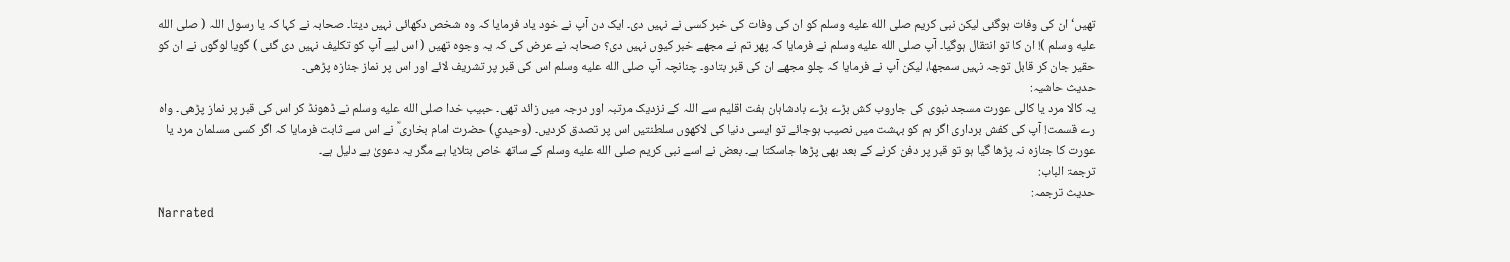تھیں‘ ان کی وفات ہوگئی لیکن نبی کریم صلى الله عليه وسلم کو ان کی وفات کی خبر کسی نے نہیں دی۔ ایک دن آپ نے خود یاد فرمایا کہ وہ شخص دکھائی نہیں دیتا۔ صحابہ نے کہا کہ یا رسول اللہ ( صلى الله عليه وسلم )! ان کا تو انتقال ہوگیا۔ آپ صلى الله عليه وسلم نے فرمایا کہ پھر تم نے مجھے خبر کیوں نہیں دی؟ صحابہ نے عرض کی کہ یہ وجوہ تھیں ( اس لیے آپ کو تکلیف نہیں دی گئی ) گویا لوگوں نے ان کو حقیر جان کر قابل توجہ نہیں سمجھا، لیکن آپ نے فرمایا کہ چلو مجھے ان کی قبر بتادو۔ چنانچہ آپ صلى الله عليه وسلم اس کی قبر پر تشریف لائے اور اس پر نماز جنازہ پڑھی۔
حدیث حاشیہ:
یہ کالا مرد یا کالی عورت مسجد نبوی کی جاروب کش بڑے بڑے بادشاہان ہفت اقلیم سے اللہ کے نزدیک مرتبہ اور درجہ میں زائد تھی۔ حبیب خدا صلى الله عليه وسلم نے ڈھونڈ کر اس کی قبر پر نماز پڑھی۔ واہ رے قسمت! آپ کی کفش برداری اگر ہم کو بہشت میں نصیب ہوجائے تو ایسی دنیا کی لاکھوں سلطنتیں اس پر تصدق کردیں۔ (وحیدي) حضرت امام بخاری ؒ نے اس سے ثابت فرمایا کہ اگر کسی مسلمان مرد یا عورت کا جنازہ نہ پڑھا گیا ہو تو قبر پر دفن کرنے کے بعد بھی پڑھا جاسکتا ہے۔ بعض نے اسے نبی کریم صلى الله عليه وسلم کے ساتھ خاص بتلایا ہے مگر یہ دعویٰ بے دلیل ہے۔
ترجمۃ الباب:
حدیث ترجمہ:
Narrated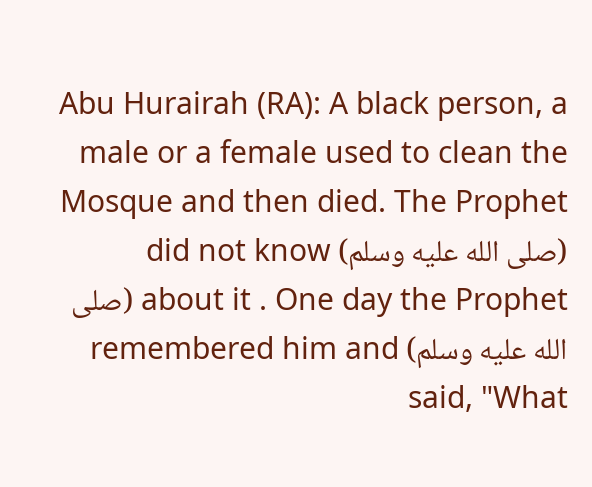Abu Hurairah (RA): A black person, a male or a female used to clean the Mosque and then died. The Prophet (صلى الله عليه وسلم) did not know about it . One day the Prophet (صلى الله عليه وسلم) remembered him and said, "What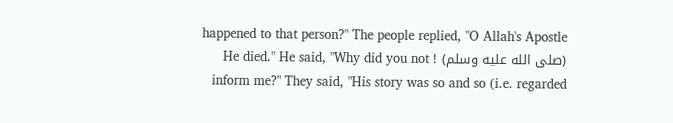happened to that person?" The people replied, "O Allah's Apostle (صلى الله عليه وسلم) ! He died." He said, "Why did you not inform me?" They said, "His story was so and so (i.e. regarded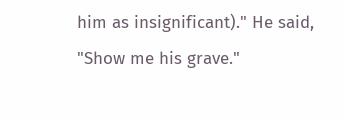him as insignificant)." He said, "Show me his grave."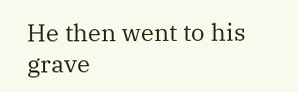He then went to his grave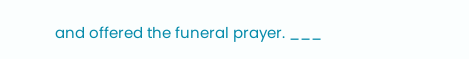and offered the funeral prayer. ___